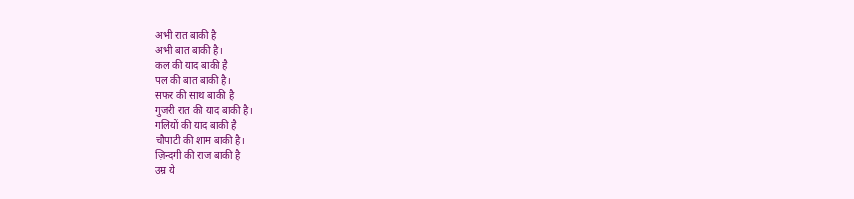अभी रात बाकी है
अभी बात बाकी है।
कल की याद बाकी है
पल की बात बाकी है।
सफर की साथ बाकी है
गुजरी रात की याद बाकी है।
गलियों की याद बाकी है
चौपाटी की शाम बाकी है।
ज़िन्दगी की राज बाकी है
उम्र ये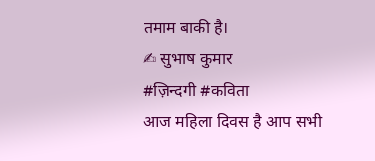तमाम बाकी है।
✍ सुभाष कुमार
#ज़िन्दगी #कविता
आज महिला दिवस है आप सभी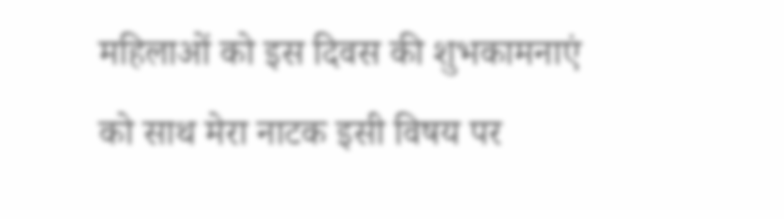महिलाओं को इस दिवस की शुभकामनाएं को साथ मेरा नाटक इसी विषय पर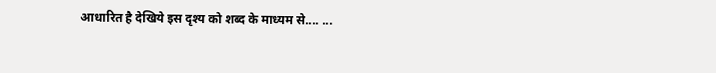आधारित है देखिये इस दृश्य को शब्द के माध्यम से.... ...